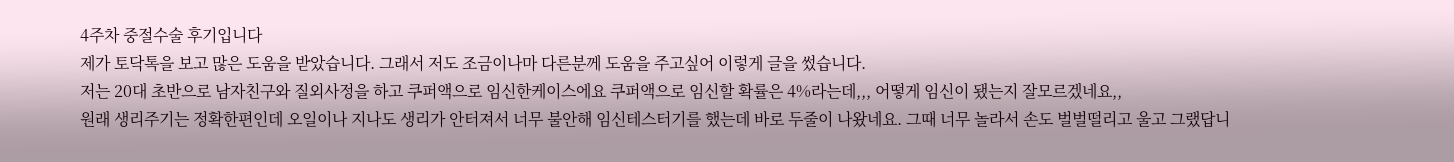4주차 중절수술 후기입니다
제가 토닥톡을 보고 많은 도움을 받았습니다. 그래서 저도 조금이나마 다른분께 도움을 주고싶어 이렇게 글을 썼습니다.
저는 20대 초반으로 남자친구와 질외사정을 하고 쿠퍼액으로 임신한케이스에요 쿠퍼액으로 임신할 확률은 4%라는데,,, 어떻게 임신이 됐는지 잘모르겠네요,,
원래 생리주기는 정확한편인데 오일이나 지나도 생리가 안터져서 너무 불안해 임신테스터기를 했는데 바로 두줄이 나왔네요. 그때 너무 놀라서 손도 벌벌떨리고 울고 그랬답니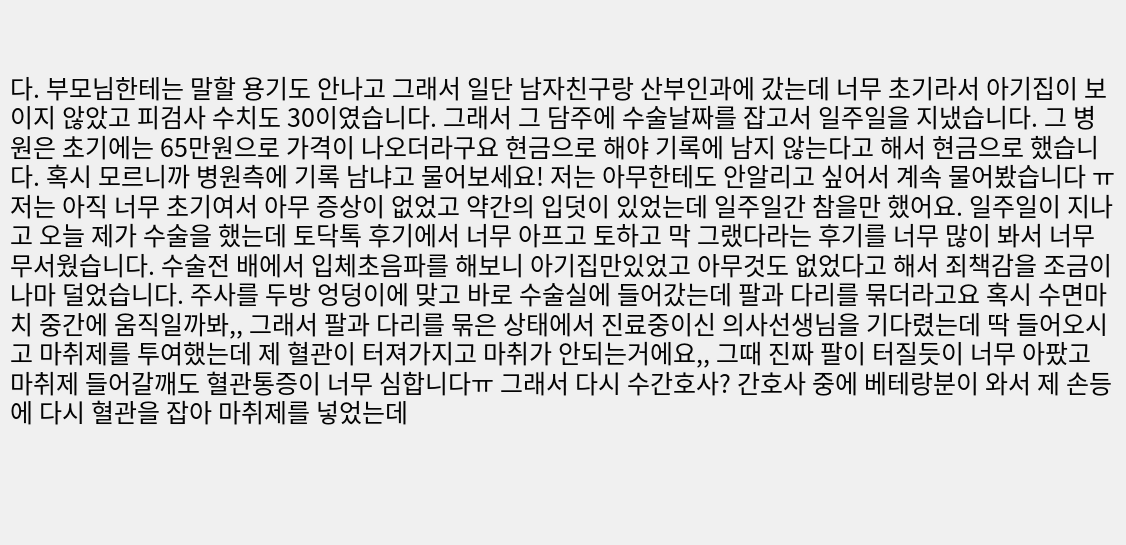다. 부모님한테는 말할 용기도 안나고 그래서 일단 남자친구랑 산부인과에 갔는데 너무 초기라서 아기집이 보이지 않았고 피검사 수치도 30이였습니다. 그래서 그 담주에 수술날짜를 잡고서 일주일을 지냈습니다. 그 병원은 초기에는 65만원으로 가격이 나오더라구요 현금으로 해야 기록에 남지 않는다고 해서 현금으로 했습니다. 혹시 모르니까 병원측에 기록 남냐고 물어보세요! 저는 아무한테도 안알리고 싶어서 계속 물어봤습니다 ㅠ 저는 아직 너무 초기여서 아무 증상이 없었고 약간의 입덧이 있었는데 일주일간 참을만 했어요. 일주일이 지나고 오늘 제가 수술을 했는데 토닥톡 후기에서 너무 아프고 토하고 막 그랬다라는 후기를 너무 많이 봐서 너무 무서웠습니다. 수술전 배에서 입체초음파를 해보니 아기집만있었고 아무것도 없었다고 해서 죄책감을 조금이나마 덜었습니다. 주사를 두방 엉덩이에 맞고 바로 수술실에 들어갔는데 팔과 다리를 묶더라고요 혹시 수면마치 중간에 움직일까봐,, 그래서 팔과 다리를 묶은 상태에서 진료중이신 의사선생님을 기다렸는데 딱 들어오시고 마취제를 투여했는데 제 혈관이 터져가지고 마취가 안되는거에요,, 그때 진짜 팔이 터질듯이 너무 아팠고 마취제 들어갈깨도 혈관통증이 너무 심합니다ㅠ 그래서 다시 수간호사? 간호사 중에 베테랑분이 와서 제 손등에 다시 혈관을 잡아 마취제를 넣었는데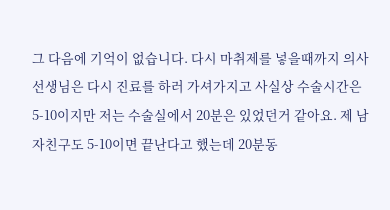그 다음에 기억이 없습니다. 다시 마취제를 넣을때까지 의사선생님은 다시 진료를 하러 가셔가지고 사실상 수술시간은 5-10이지만 저는 수술실에서 20분은 있었던거 같아요. 제 남자친구도 5-10이면 끝난다고 했는데 20분동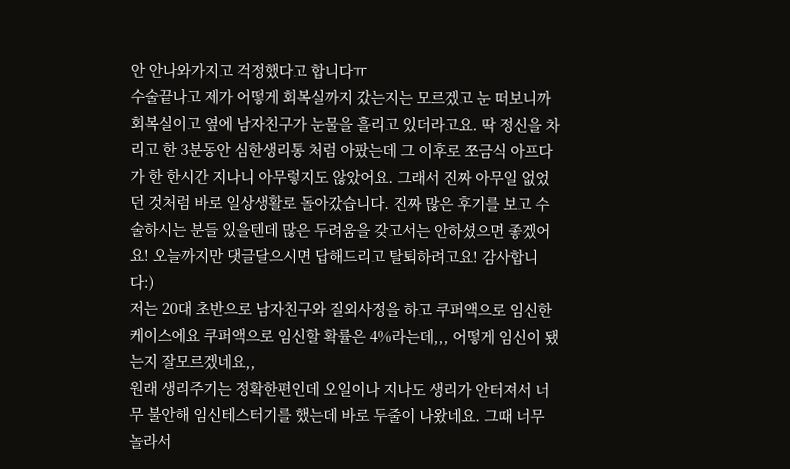안 안나와가지고 걱정했다고 합니다ㅠ
수술끝나고 제가 어떻게 회복실까지 갔는지는 모르겠고 눈 떠보니까 회복실이고 옆에 남자친구가 눈물을 흘리고 있더라고요. 딱 정신을 차리고 한 3분동안 심한생리통 처럼 아팠는데 그 이후로 쪼금식 아프다가 한 한시간 지나니 아무렇지도 않았어요. 그래서 진짜 아무일 없었던 것처럼 바로 일상생활로 돌아갔습니다. 진짜 많은 후기를 보고 수술하시는 분들 있을텐데 많은 두려움을 갖고서는 안하셨으면 좋겠어요! 오늘까지만 댓글달으시면 답해드리고 탈퇴하려고요! 감사합니다:)
저는 20대 초반으로 남자친구와 질외사정을 하고 쿠퍼액으로 임신한케이스에요 쿠퍼액으로 임신할 확률은 4%라는데,,, 어떻게 임신이 됐는지 잘모르겠네요,,
원래 생리주기는 정확한편인데 오일이나 지나도 생리가 안터져서 너무 불안해 임신테스터기를 했는데 바로 두줄이 나왔네요. 그때 너무 놀라서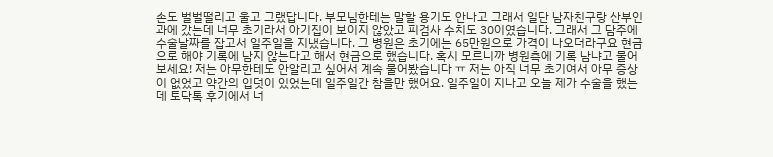손도 벌벌떨리고 울고 그랬답니다. 부모님한테는 말할 용기도 안나고 그래서 일단 남자친구랑 산부인과에 갔는데 너무 초기라서 아기집이 보이지 않았고 피검사 수치도 30이였습니다. 그래서 그 담주에 수술날짜를 잡고서 일주일을 지냈습니다. 그 병원은 초기에는 65만원으로 가격이 나오더라구요 현금으로 해야 기록에 남지 않는다고 해서 현금으로 했습니다. 혹시 모르니까 병원측에 기록 남냐고 물어보세요! 저는 아무한테도 안알리고 싶어서 계속 물어봤습니다 ㅠ 저는 아직 너무 초기여서 아무 증상이 없었고 약간의 입덧이 있었는데 일주일간 참을만 했어요. 일주일이 지나고 오늘 제가 수술을 했는데 토닥톡 후기에서 너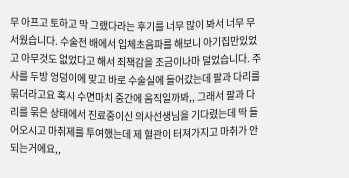무 아프고 토하고 막 그랬다라는 후기를 너무 많이 봐서 너무 무서웠습니다. 수술전 배에서 입체초음파를 해보니 아기집만있었고 아무것도 없었다고 해서 죄책감을 조금이나마 덜었습니다. 주사를 두방 엉덩이에 맞고 바로 수술실에 들어갔는데 팔과 다리를 묶더라고요 혹시 수면마치 중간에 움직일까봐,, 그래서 팔과 다리를 묶은 상태에서 진료중이신 의사선생님을 기다렸는데 딱 들어오시고 마취제를 투여했는데 제 혈관이 터져가지고 마취가 안되는거에요,,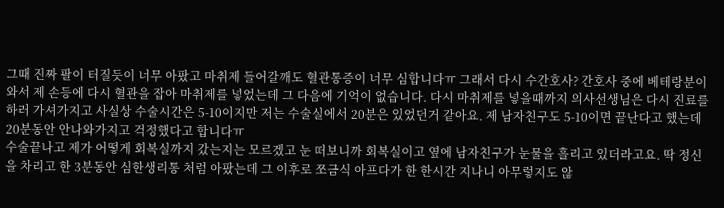그때 진짜 팔이 터질듯이 너무 아팠고 마취제 들어갈깨도 혈관통증이 너무 심합니다ㅠ 그래서 다시 수간호사? 간호사 중에 베테랑분이 와서 제 손등에 다시 혈관을 잡아 마취제를 넣었는데 그 다음에 기억이 없습니다. 다시 마취제를 넣을때까지 의사선생님은 다시 진료를 하러 가셔가지고 사실상 수술시간은 5-10이지만 저는 수술실에서 20분은 있었던거 같아요. 제 남자친구도 5-10이면 끝난다고 했는데 20분동안 안나와가지고 걱정했다고 합니다ㅠ
수술끝나고 제가 어떻게 회복실까지 갔는지는 모르겠고 눈 떠보니까 회복실이고 옆에 남자친구가 눈물을 흘리고 있더라고요. 딱 정신을 차리고 한 3분동안 심한생리통 처럼 아팠는데 그 이후로 쪼금식 아프다가 한 한시간 지나니 아무렇지도 않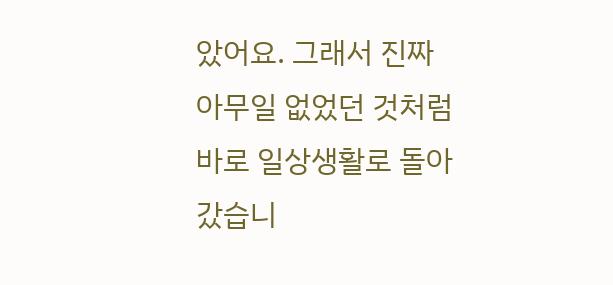았어요. 그래서 진짜 아무일 없었던 것처럼 바로 일상생활로 돌아갔습니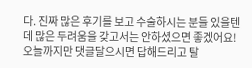다. 진짜 많은 후기를 보고 수술하시는 분들 있을텐데 많은 두려움을 갖고서는 안하셨으면 좋겠어요! 오늘까지만 댓글달으시면 답해드리고 탈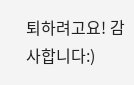퇴하려고요! 감사합니다:)